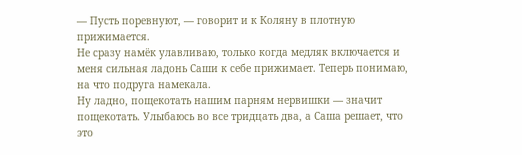— Пусть поревнуют, — говорит и к Коляну в плотную прижимается.
Не сразу намёк улавливаю, только когда медляк включается и меня сильная ладонь Саши к себе прижимает. Теперь понимаю, на что подруга намекала.
Ну ладно, пощекотать нашим парням нервишки — значит пощекотать. Улыбаюсь во все тридцать два, а Саша решает, что это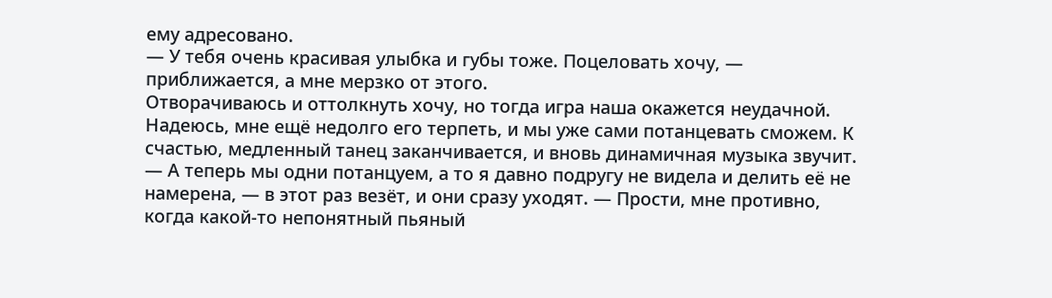ему адресовано.
— У тебя очень красивая улыбка и губы тоже. Поцеловать хочу, — приближается, а мне мерзко от этого.
Отворачиваюсь и оттолкнуть хочу, но тогда игра наша окажется неудачной. Надеюсь, мне ещё недолго его терпеть, и мы уже сами потанцевать сможем. К счастью, медленный танец заканчивается, и вновь динамичная музыка звучит.
— А теперь мы одни потанцуем, а то я давно подругу не видела и делить её не намерена, — в этот раз везëт, и они сразу уходят. — Прости, мне противно, когда какой-то непонятный пьяный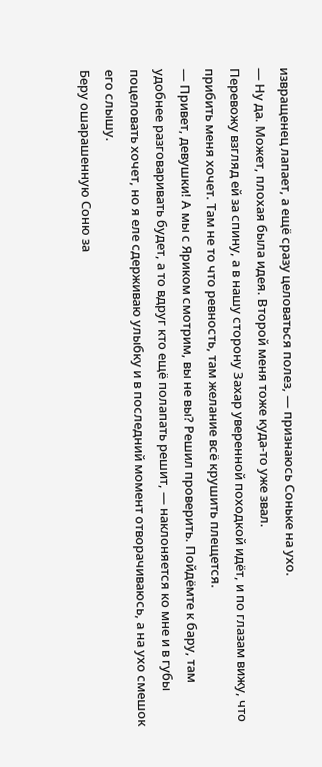извращенец лапает, а ещё сразу целоваться полез, — признаюсь Соньке на ухо.
— Ну да. Может, плохая была идея. Второй меня тоже куда-то уже звал.
Перевожу взгляд ей за спину, а в нашу сторону Захар уверенной походкой идёт, и по глазам вижу, что прибить меня хочет. Там не то что ревность, там желание всё крушить плещется.
— Привет, девушки! А мы с Яриком смотрим, вы не вы? Решил проверить. Пойдëмте к бару, там удобнее разговаривать будет, а то вдруг кто ещё полапать решит, — наклоняется ко мне и в губы поцеловать хочет, но я еле сдерживаю улыбку и в последний момент отворачиваюсь, а на ухо смешок его слышу.
Беру ошарашенную Соню за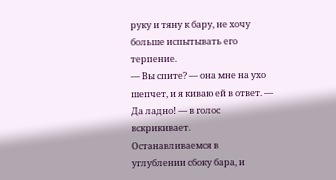руку и тяну к бару, не хочу больше испытывать его терпение.
— Вы спите? — она мне на ухо шепчет, и я киваю ей в ответ. — Да ладно! — в голос вскрикивает.
Останавливаемся в углублении сбоку бара, и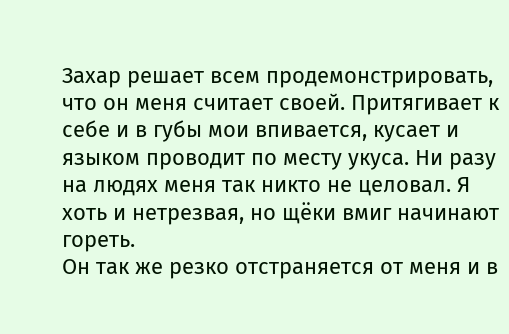Захар решает всем продемонстрировать, что он меня считает своей. Притягивает к себе и в губы мои впивается, кусает и языком проводит по месту укуса. Ни разу на людях меня так никто не целовал. Я хоть и нетрезвая, но щëки вмиг начинают гореть.
Он так же резко отстраняется от меня и в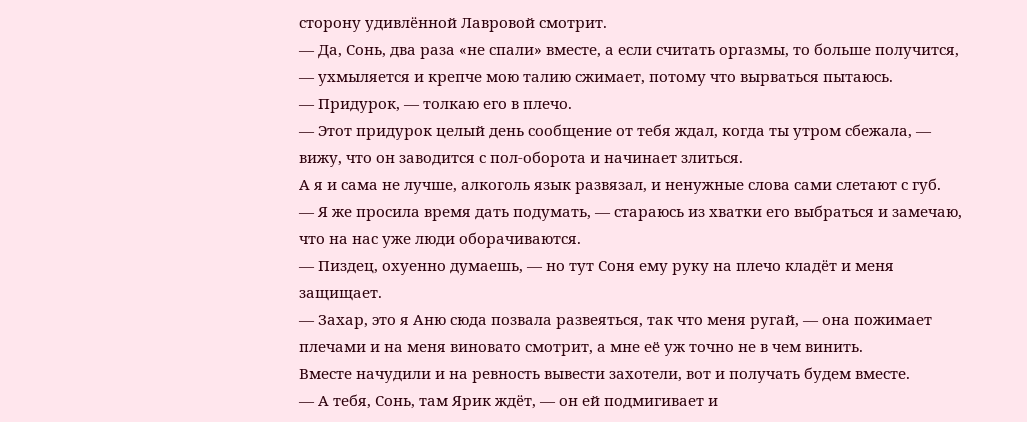сторону удивлëнной Лавровой смотрит.
— Да, Сонь, два раза «не спали» вместе, а если считать оргазмы, то больше получится, — ухмыляется и крепче мою талию сжимает, потому что вырваться пытаюсь.
— Придурок, — толкаю его в плечо.
— Этот придурок целый день сообщение от тебя ждал, когда ты утром сбежала, — вижу, что он заводится с пол-оборота и начинает злиться.
А я и сама не лучше, алкоголь язык развязал, и ненужные слова сами слетают с губ.
— Я же просила время дать подумать, — стараюсь из хватки его выбраться и замечаю, что на нас уже люди оборачиваются.
— Пиздец, охуенно думаешь, — но тут Соня ему руку на плечо кладëт и меня защищает.
— Захар, это я Аню сюда позвала развеяться, так что меня ругай, — она пожимает плечами и на меня виновато смотрит, а мне её уж точно не в чем винить.
Вместе начудили и на ревность вывести захотели, вот и получать будем вместе.
— А тебя, Сонь, там Ярик ждëт, — он ей подмигивает и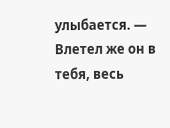улыбается. — Влетел же он в тебя, весь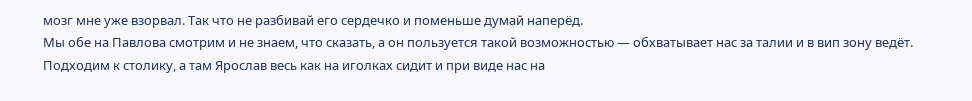мозг мне уже взорвал. Так что не разбивай его сердечко и поменьше думай наперëд.
Мы обе на Павлова смотрим и не знаем, что сказать, а он пользуется такой возможностью — обхватывает нас за талии и в вип зону ведëт.
Подходим к столику, а там Ярослав весь как на иголках сидит и при виде нас на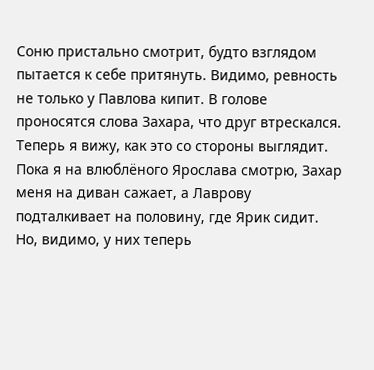Соню пристально смотрит, будто взглядом пытается к себе притянуть. Видимо, ревность не только у Павлова кипит. В голове проносятся слова Захара, что друг втрескался. Теперь я вижу, как это со стороны выглядит.
Пока я на влюблëного Ярослава смотрю, Захар меня на диван сажает, а Лаврову подталкивает на половину, где Ярик сидит. Но, видимо, у них теперь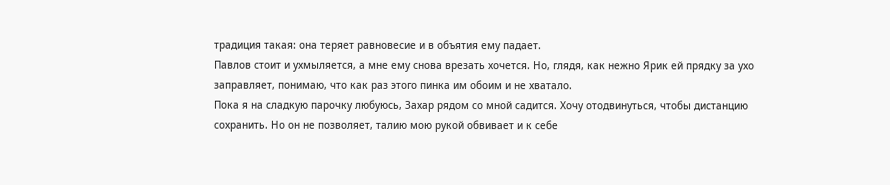традиция такая: она теряет равновесие и в объятия ему падает.
Павлов стоит и ухмыляется, а мне ему снова врезать хочется. Но, глядя, как нежно Ярик ей прядку за ухо заправляет, понимаю, что как раз этого пинка им обоим и не хватало.
Пока я на сладкую парочку любуюсь, Захар рядом со мной садится. Хочу отодвинуться, чтобы дистанцию сохранить. Но он не позволяет, талию мою рукой обвивает и к себе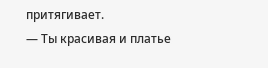притягивает.
— Ты красивая и платье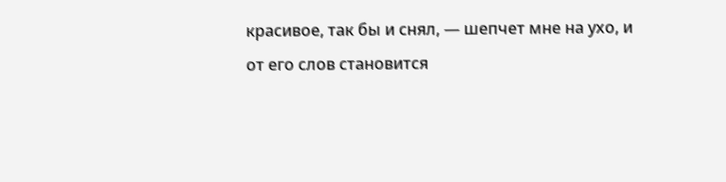красивое, так бы и снял, — шепчет мне на ухо, и от его слов становится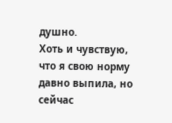душно.
Хоть и чувствую, что я свою норму давно выпила, но сейчас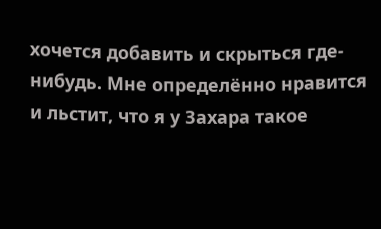хочется добавить и скрыться где-нибудь. Мне определëнно нравится и льстит, что я у Захара такое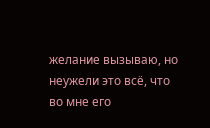желание вызываю, но неужели это всё, что во мне его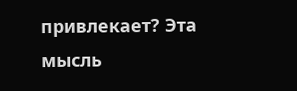привлекает? Эта мысль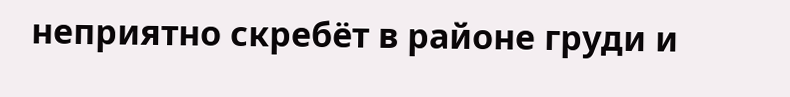неприятно скребëт в районе груди и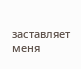заставляет меня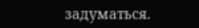задуматься.